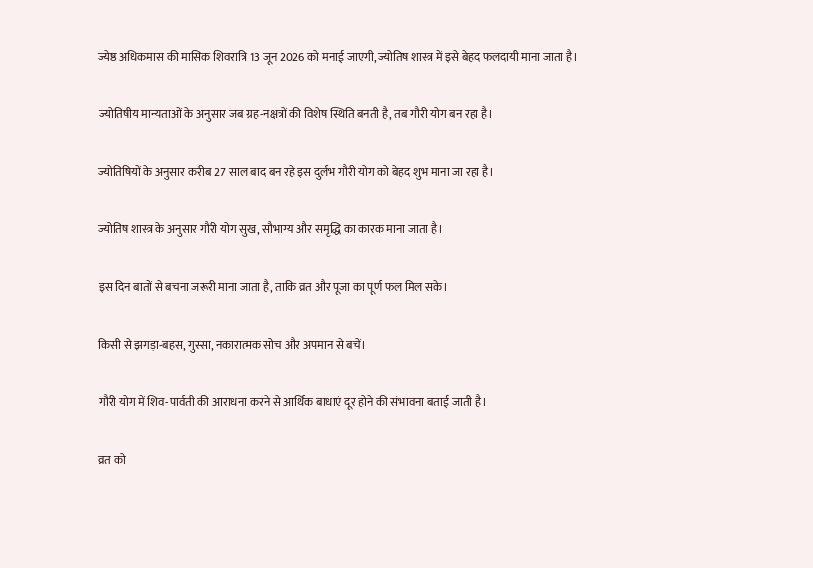ज्येष्ठ अधिकमास की मासिक शिवरात्रि 13 जून 2026 को मनाई जाएगी, ज्योतिष शास्त्र में इसे बेहद फलदायी माना जाता है।

ज्योतिषीय मान्यताओं के अनुसार जब ग्रह-नक्षत्रों की विशेष स्थिति बनती है, तब गौरी योग बन रहा है।

ज्योतिषियों के अनुसार करीब 27 साल बाद बन रहे इस दुर्लभ गौरी योग को बेहद शुभ माना जा रहा है।

ज्योतिष शास्त्र के अनुसार गौरी योग सुख, सौभाग्य और समृद्धि का कारक माना जाता है।

इस दिन बातों से बचना जरूरी माना जाता है, ताकि व्रत और पूजा का पूर्ण फल मिल सके।

किसी से झगड़ा-बहस, गुस्सा, नकारात्मक सोच और अपमान से बचें।

गौरी योग में शिव-पार्वती की आराधना करने से आर्थिक बाधाएं दूर होने की संभावना बताई जाती है।

व्रत को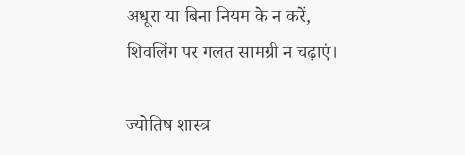अधूरा या बिना नियम के न करें, शिवलिंग पर गलत सामग्री न चढ़ाएं।

ज्योतिष शास्त्र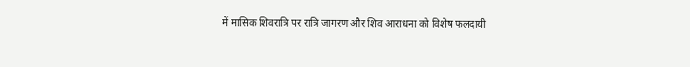में मासिक शिवरात्रि पर रात्रि जागरण और शिव आराधना को विशेष फलदायी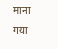माना गया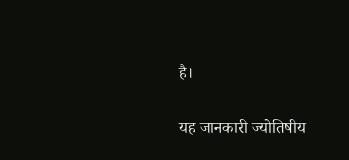है।

यह जानकारी ज्योतिषीय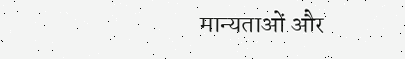मान्यताओं और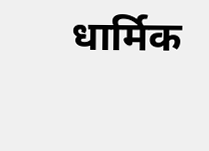धार्मिक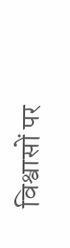विश्वासों पर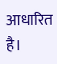आधारित है।